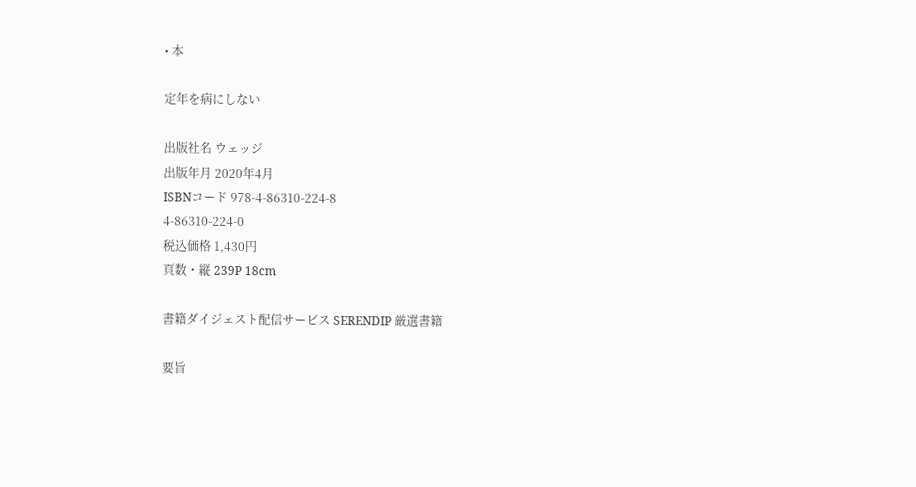• 本

定年を病にしない

出版社名 ウェッジ
出版年月 2020年4月
ISBNコード 978-4-86310-224-8
4-86310-224-0
税込価格 1,430円
頁数・縦 239P 18cm

書籍ダイジェスト配信サービス SERENDIP 厳選書籍

要旨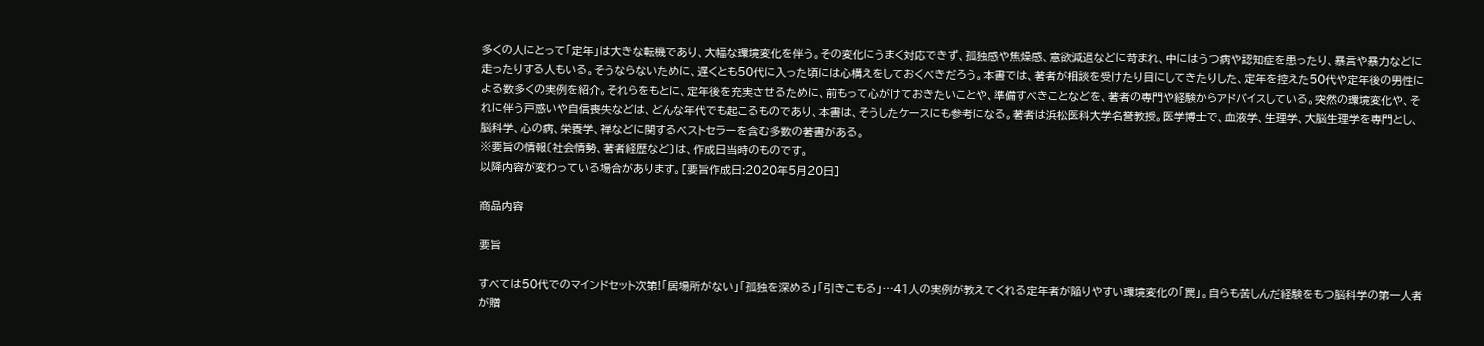多くの人にとって「定年」は大きな転機であり、大幅な環境変化を伴う。その変化にうまく対応できず、孤独感や焦燥感、意欲減退などに苛まれ、中にはうつ病や認知症を患ったり、暴言や暴力などに走ったりする人もいる。そうならないために、遅くとも50代に入った頃には心構えをしておくべきだろう。本書では、著者が相談を受けたり目にしてきたりした、定年を控えた50代や定年後の男性による数多くの実例を紹介。それらをもとに、定年後を充実させるために、前もって心がけておきたいことや、準備すべきことなどを、著者の専門や経験からアドバイスしている。突然の環境変化や、それに伴う戸惑いや自信喪失などは、どんな年代でも起こるものであり、本書は、そうしたケースにも参考になる。著者は浜松医科大学名誉教授。医学博士で、血液学、生理学、大脳生理学を専門とし、脳科学、心の病、栄養学、禅などに関するベストセラーを含む多数の著書がある。
※要旨の情報〔社会情勢、著者経歴など〕は、作成日当時のものです。
以降内容が変わっている場合があります。[要旨作成日:2020年5月20日]

商品内容

要旨

すべては50代でのマインドセット次第!「居場所がない」「孤独を深める」「引きこもる」…41人の実例が教えてくれる定年者が陥りやすい環境変化の「罠」。自らも苦しんだ経験をもつ脳科学の第一人者が贈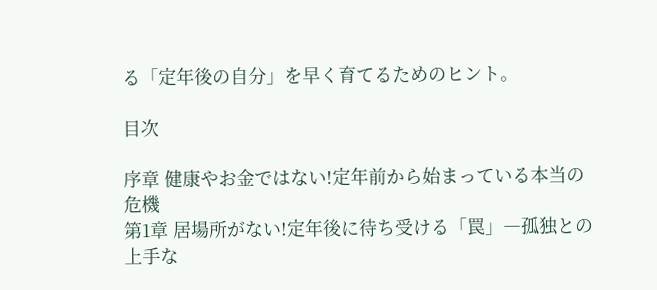る「定年後の自分」を早く育てるためのヒント。

目次

序章 健康やお金ではない!定年前から始まっている本当の危機
第1章 居場所がない!定年後に待ち受ける「罠」―孤独との上手な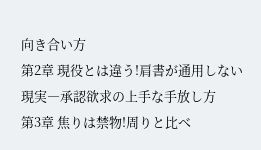向き合い方
第2章 現役とは違う!肩書が通用しない現実―承認欲求の上手な手放し方
第3章 焦りは禁物!周りと比べ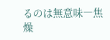るのは無意味―焦燥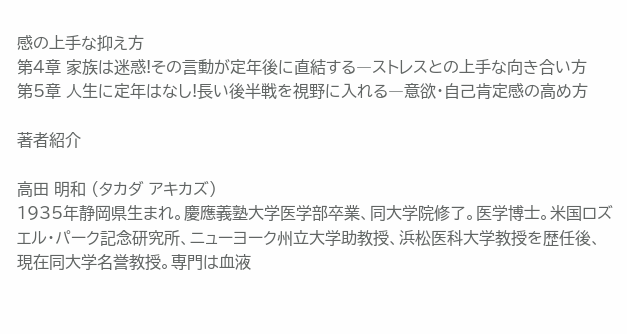感の上手な抑え方
第4章 家族は迷惑!その言動が定年後に直結する―ストレスとの上手な向き合い方
第5章 人生に定年はなし!長い後半戦を視野に入れる―意欲・自己肯定感の高め方

著者紹介

高田 明和 (タカダ アキカズ)
1935年静岡県生まれ。慶應義塾大学医学部卒業、同大学院修了。医学博士。米国ロズエル・パーク記念研究所、ニューヨーク州立大学助教授、浜松医科大学教授を歴任後、現在同大学名誉教授。専門は血液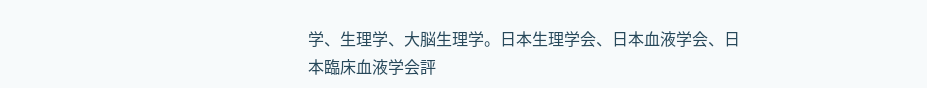学、生理学、大脳生理学。日本生理学会、日本血液学会、日本臨床血液学会評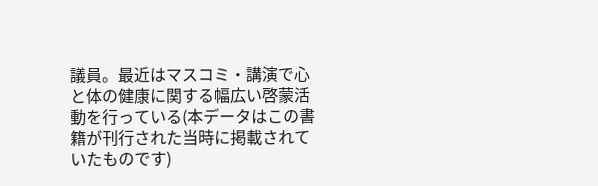議員。最近はマスコミ・講演で心と体の健康に関する幅広い啓蒙活動を行っている(本データはこの書籍が刊行された当時に掲載されていたものです)